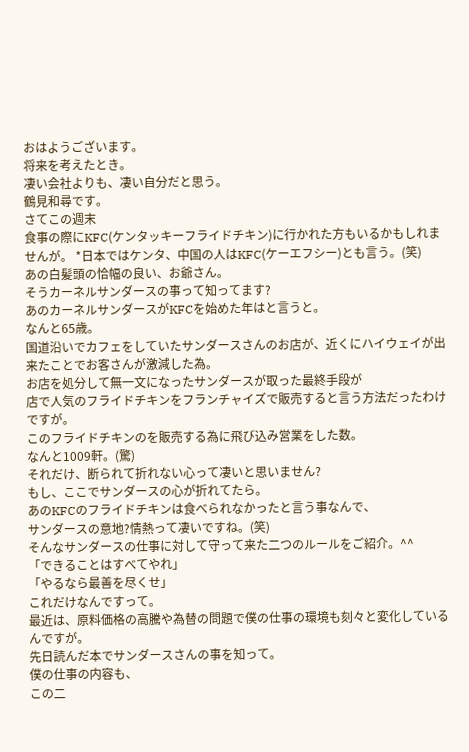おはようございます。
将来を考えたとき。
凄い会社よりも、凄い自分だと思う。
鶴見和尋です。
さてこの週末
食事の際にKFC(ケンタッキーフライドチキン)に行かれた方もいるかもしれませんが。 *日本ではケンタ、中国の人はKFC(ケーエフシー)とも言う。(笑)
あの白髪頭の恰幅の良い、お爺さん。
そうカーネルサンダースの事って知ってます?
あのカーネルサンダースがKFCを始めた年はと言うと。
なんと65歳。
国道沿いでカフェをしていたサンダースさんのお店が、近くにハイウェイが出来たことでお客さんが激減した為。
お店を処分して無一文になったサンダースが取った最終手段が
店で人気のフライドチキンをフランチャイズで販売すると言う方法だったわけですが。
このフライドチキンのを販売する為に飛び込み営業をした数。
なんと1009軒。(驚)
それだけ、断られて折れない心って凄いと思いません?
もし、ここでサンダースの心が折れてたら。
あのKFCのフライドチキンは食べられなかったと言う事なんで、
サンダースの意地?情熱って凄いですね。(笑)
そんなサンダースの仕事に対して守って来た二つのルールをご紹介。^^
「できることはすべてやれ」
「やるなら最善を尽くせ」
これだけなんですって。
最近は、原料価格の高騰や為替の問題で僕の仕事の環境も刻々と変化しているんですが。
先日読んだ本でサンダースさんの事を知って。
僕の仕事の内容も、
この二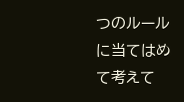つのルールに当てはめて考えて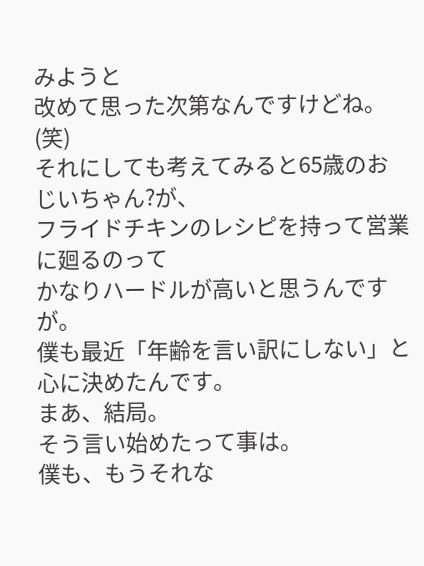みようと
改めて思った次第なんですけどね。(笑)
それにしても考えてみると65歳のおじいちゃん?が、
フライドチキンのレシピを持って営業に廻るのって
かなりハードルが高いと思うんですが。
僕も最近「年齢を言い訳にしない」と心に決めたんです。
まあ、結局。
そう言い始めたって事は。
僕も、もうそれな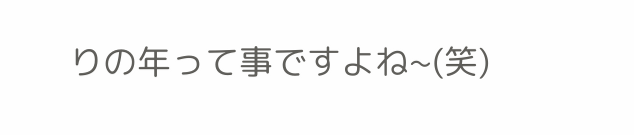りの年って事ですよね~(笑)